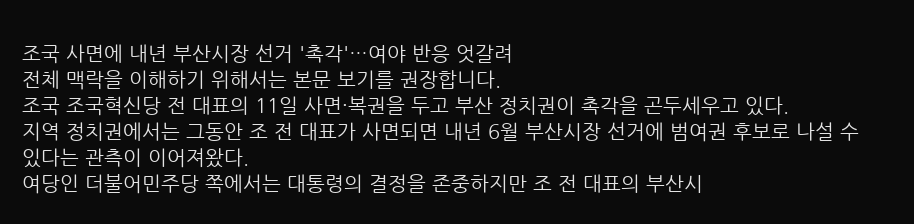조국 사면에 내년 부산시장 선거 '촉각'…여야 반응 엇갈려
전체 맥락을 이해하기 위해서는 본문 보기를 권장합니다.
조국 조국혁신당 전 대표의 11일 사면·복권을 두고 부산 정치권이 촉각을 곤두세우고 있다.
지역 정치권에서는 그동안 조 전 대표가 사면되면 내년 6월 부산시장 선거에 범여권 후보로 나설 수 있다는 관측이 이어져왔다.
여당인 더불어민주당 쪽에서는 대통령의 결정을 존중하지만 조 전 대표의 부산시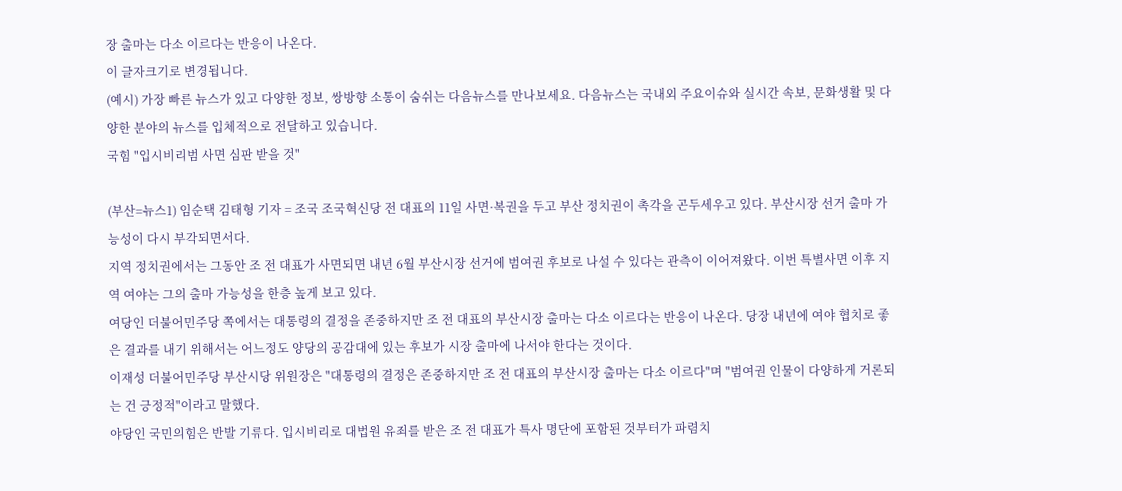장 출마는 다소 이르다는 반응이 나온다.
이 글자크기로 변경됩니다.
(예시) 가장 빠른 뉴스가 있고 다양한 정보, 쌍방향 소통이 숨쉬는 다음뉴스를 만나보세요. 다음뉴스는 국내외 주요이슈와 실시간 속보, 문화생활 및 다양한 분야의 뉴스를 입체적으로 전달하고 있습니다.
국힘 "입시비리범 사면 심판 받을 것"

(부산=뉴스1) 임순택 김태형 기자 = 조국 조국혁신당 전 대표의 11일 사면·복권을 두고 부산 정치권이 촉각을 곤두세우고 있다. 부산시장 선거 출마 가능성이 다시 부각되면서다.
지역 정치권에서는 그동안 조 전 대표가 사면되면 내년 6월 부산시장 선거에 범여권 후보로 나설 수 있다는 관측이 이어져왔다. 이번 특별사면 이후 지역 여야는 그의 출마 가능성을 한층 높게 보고 있다.
여당인 더불어민주당 쪽에서는 대통령의 결정을 존중하지만 조 전 대표의 부산시장 출마는 다소 이르다는 반응이 나온다. 당장 내년에 여야 협치로 좋은 결과를 내기 위해서는 어느정도 양당의 공감대에 있는 후보가 시장 출마에 나서야 한다는 것이다.
이재성 더불어민주당 부산시당 위원장은 "대통령의 결정은 존중하지만 조 전 대표의 부산시장 출마는 다소 이르다"며 "범여권 인물이 다양하게 거론되는 건 긍정적"이라고 말했다.
야당인 국민의힘은 반발 기류다. 입시비리로 대법원 유죄를 받은 조 전 대표가 특사 명단에 포함된 것부터가 파렴치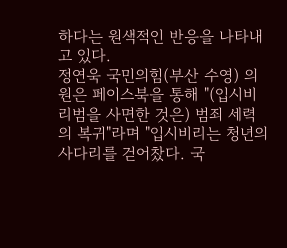하다는 원색적인 반응을 나타내고 있다.
정연욱 국민의힘(부산 수영) 의원은 페이스북을 통해 "(입시비리범을 사면한 것은) 범죄 세력의 복귀"라며 "입시비리는 청년의 사다리를 걷어찼다. 국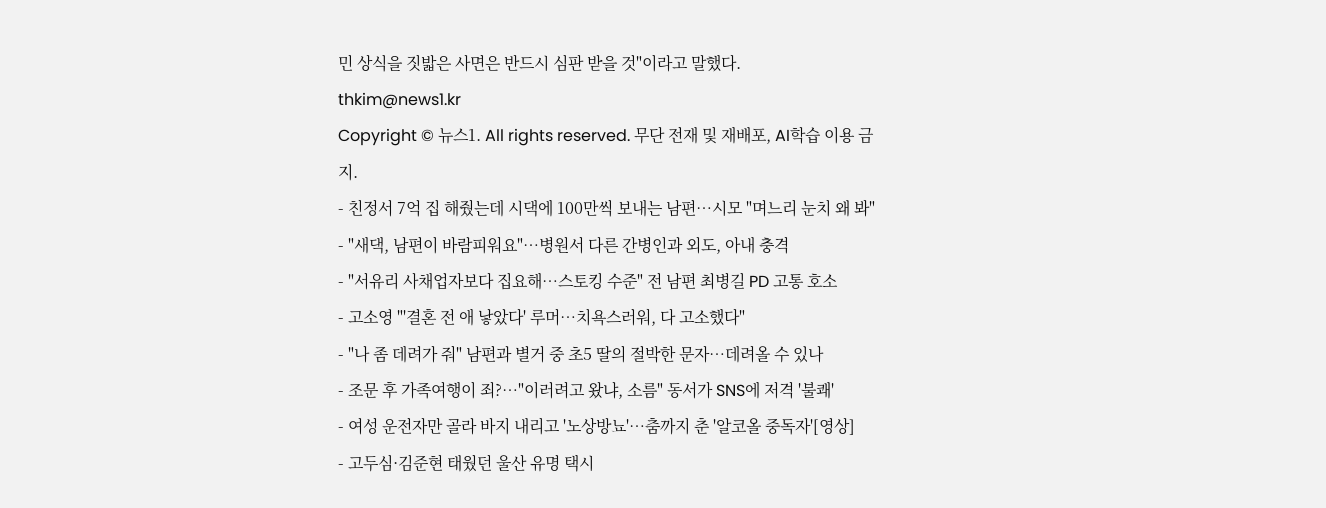민 상식을 짓밟은 사면은 반드시 심판 받을 것"이라고 말했다.
thkim@news1.kr
Copyright © 뉴스1. All rights reserved. 무단 전재 및 재배포, AI학습 이용 금지.
- 친정서 7억 집 해줬는데 시댁에 100만씩 보내는 남편…시모 "며느리 눈치 왜 봐"
- "새댁, 남편이 바람피워요"…병원서 다른 간병인과 외도, 아내 충격
- "서유리 사채업자보다 집요해…스토킹 수준" 전 남편 최병길 PD 고통 호소
- 고소영 "'결혼 전 애 낳았다' 루머…치욕스러워, 다 고소했다"
- "나 좀 데려가 줘" 남편과 별거 중 초5 딸의 절박한 문자…데려올 수 있나
- 조문 후 가족여행이 죄?…"이러려고 왔냐, 소름" 동서가 SNS에 저격 '불쾌'
- 여성 운전자만 골라 바지 내리고 '노상방뇨'…춤까지 춘 '알코올 중독자'[영상]
- 고두심·김준현 태웠던 울산 유명 택시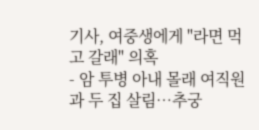기사, 여중생에게 "라면 먹고 갈래" 의혹
- 암 투병 아내 몰래 여직원과 두 집 살림…추궁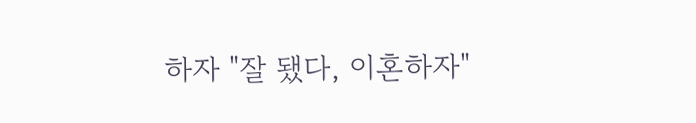하자 "잘 됐다, 이혼하자"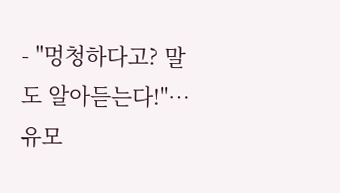- "멍청하다고? 말도 알아듣는다!"…유모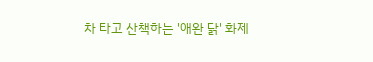차 타고 산책하는 '애완 닭' 화제